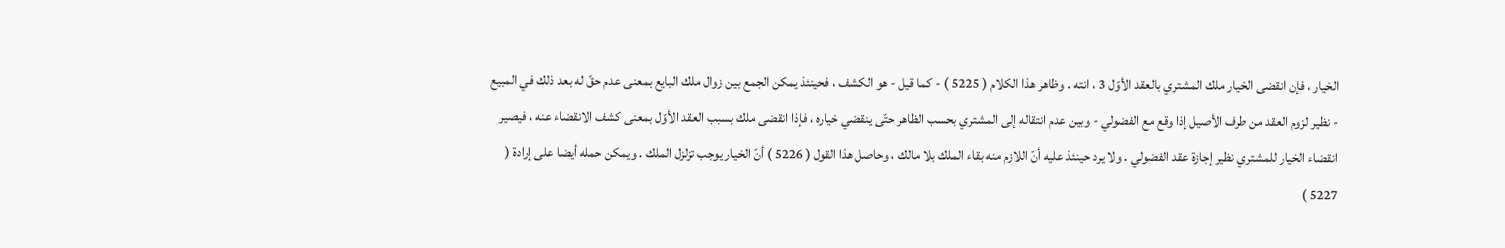الخيار ، فإن انقضى الخيار ملك المشتري بالعقد الأوّل 3 ، انته . وظاهر هذا الكلام ( 5225 ) - كما قيل - هو الكشف ، فحينئذ يمكن الجمع بين زوال ملك البايع بمعنى عدم حقّ له بعد ذلك في المبيع - نظير لزوم العقد من طرف الأصيل إذا وقع مع الفضولي - وبين عدم انتقاله إلى المشتري بحسب الظاهر حتّى ينقضي خياره ، فإذا انقضى ملك بسبب العقد الأوّل بمعنى كشف الانقضاء عنه ، فيصير انقضاء الخيار للمشتري نظير إجازة عقد الفضولي . ولا يرد حينئذ عليه أنّ اللازم منه بقاء الملك بلا مالك ، وحاصل هذا القول ( 5226 ) أنّ الخيار يوجب تزلزل الملك . ويمكن حمله أيضا على إرادة ( 5227 )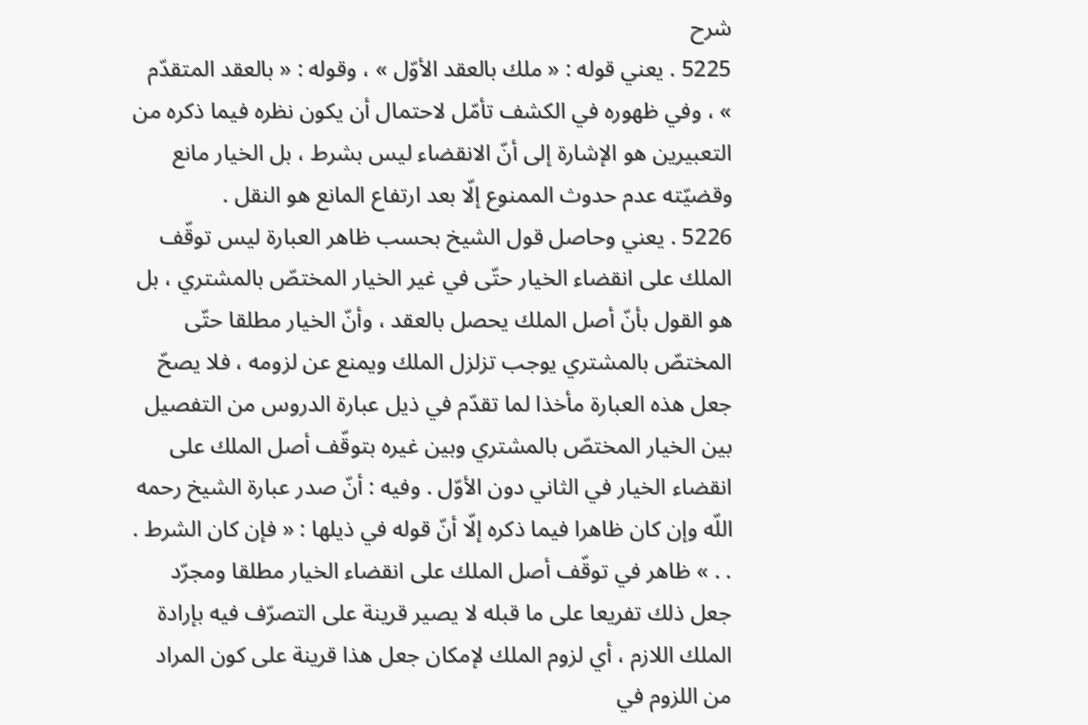شرح
5225 . يعني قوله : « ملك بالعقد الأوّل » ، وقوله : « بالعقد المتقدّم » ، وفي ظهوره في الكشف تأمّل لاحتمال أن يكون نظره فيما ذكره من التعبيرين هو الإشارة إلى أنّ الانقضاء ليس بشرط ، بل الخيار مانع وقضيّته عدم حدوث الممنوع إلّا بعد ارتفاع المانع هو النقل .
5226 . يعني وحاصل قول الشيخ بحسب ظاهر العبارة ليس توقّف الملك على انقضاء الخيار حتّى في غير الخيار المختصّ بالمشتري ، بل هو القول بأنّ أصل الملك يحصل بالعقد ، وأنّ الخيار مطلقا حتّى المختصّ بالمشتري يوجب تزلزل الملك ويمنع عن لزومه ، فلا يصحّ جعل هذه العبارة مأخذا لما تقدّم في ذيل عبارة الدروس من التفصيل بين الخيار المختصّ بالمشتري وبين غيره بتوقّف أصل الملك على انقضاء الخيار في الثاني دون الأوّل . وفيه : أنّ صدر عبارة الشيخ رحمه اللّه وإن كان ظاهرا فيما ذكره إلّا أنّ قوله في ذيلها : « فإن كان الشرط . . . » ظاهر في توقّف أصل الملك على انقضاء الخيار مطلقا ومجرّد جعل ذلك تفريعا على ما قبله لا يصير قرينة على التصرّف فيه بإرادة الملك اللازم ، أي لزوم الملك لإمكان جعل هذا قرينة على كون المراد من اللزوم في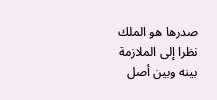صدرها هو الملك نظرا إلى الملازمة بينه وبين أصل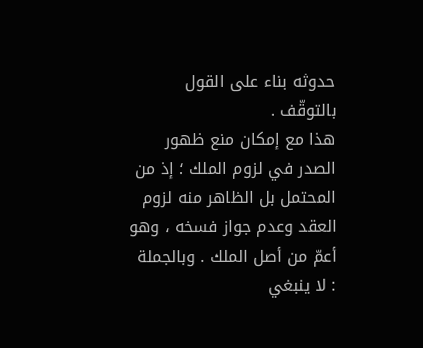حدوثه بناء على القول بالتوقّف .
هذا مع إمكان منع ظهور الصدر في لزوم الملك ؛ إذ من المحتمل بل الظاهر منه لزوم العقد وعدم جواز فسخه ، وهو أعمّ من أصل الملك . وبالجملة : لا ينبغي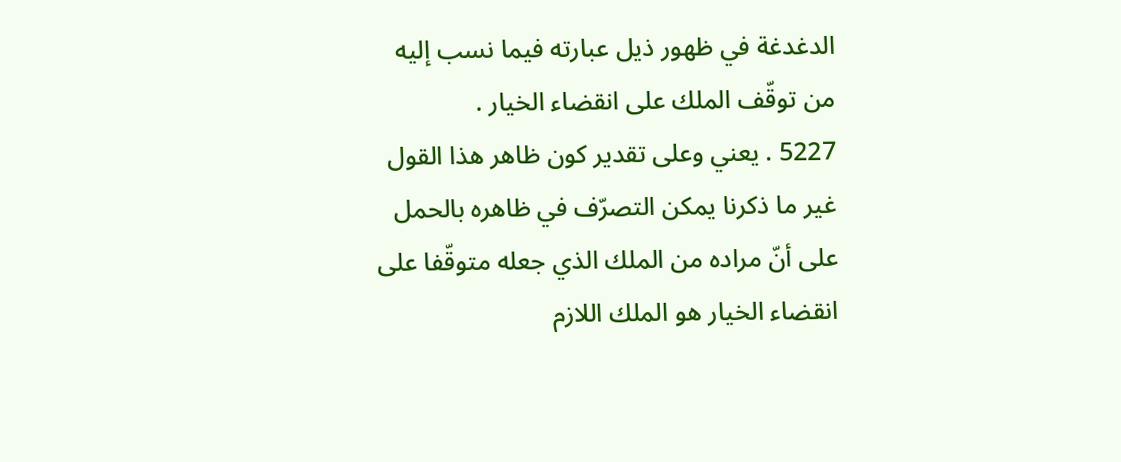الدغدغة في ظهور ذيل عبارته فيما نسب إليه من توقّف الملك على انقضاء الخيار .
5227 . يعني وعلى تقدير كون ظاهر هذا القول غير ما ذكرنا يمكن التصرّف في ظاهره بالحمل على أنّ مراده من الملك الذي جعله متوقّفا على انقضاء الخيار هو الملك اللازم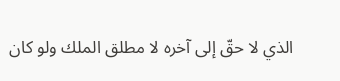الذي لا حقّ إلى آخره لا مطلق الملك ولو كان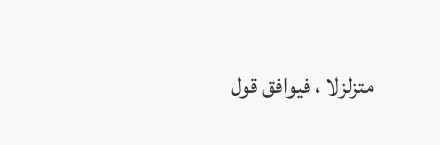متزلزلا ، فيوافق قول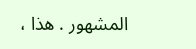المشهور . هذا ،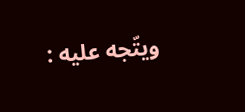ويتّجه عليه :